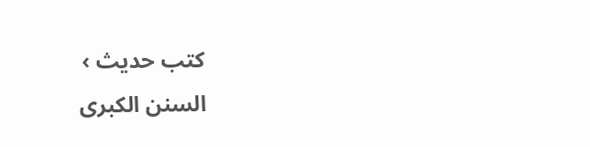کتب حدیث ›
السنن الكبرى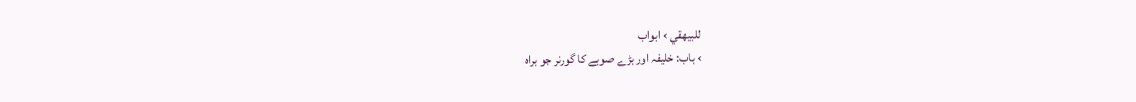للبيهقي › ابواب
› باب: خلیفہ اور بڑے صوبے کا گورنر جو براہ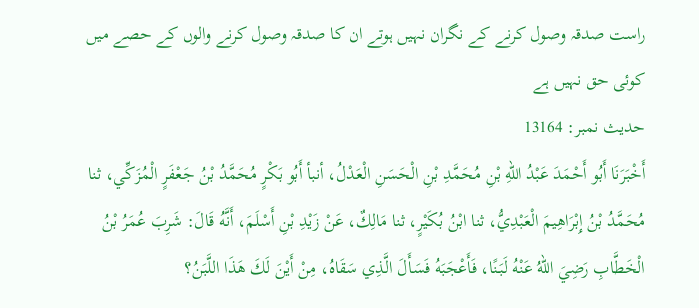راست صدقہ وصول کرنے کے نگران نہیں ہوتے ان کا صدقہ وصول کرنے والوں کے حصے میں کوئی حق نہیں ہے
حدیث نمبر: 13164
أَخْبَرَنَا أَبُو أَحْمَدَ عَبْدُ اللهِ بْنِ مُحَمَّدِ بْنِ الْحَسَنِ الْعَدْلُ، أنبأ أَبُو بَكْرٍ مُحَمَّدُ بْنُ جَعْفَرٍ الْمُزَكِّي، ثنا مُحَمَّدُ بْنُ إِبْرَاهِيمَ الْعَبْدِيُّ، ثنا ابْنُ بُكَيْرٍ، ثنا مَالِكٌ، عَنْ زَيْدِ بْنِ أَسْلَمَ، أَنَّهُ قَالَ: شَرِبَ عُمَرُ بْنُ الْخَطَّابِ رَضِيَ اللهُ عَنْهُ لَبَنًا، فَأَعْجَبَهُ فَسَأَلَ الَّذِي سَقَاهُ، مِنْ أَيْنَ لَكَ هَذَا اللَّبَنُ؟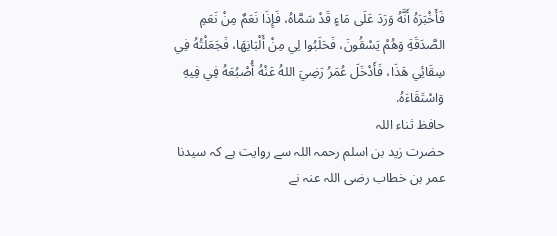فَأَخْبَرَهُ أَنَّهُ وَرَدَ عَلَى مَاءٍ قَدْ سَمَّاهُ، فَإِذَا نَعَمٌ مِنْ نَعَمِ الصَّدَقَةِ وَهُمْ يَسْقُونَ، فَحَلَبُوا لِي مِنْ أَلْبَانِهَا، فَجَعَلْتُهُ فِي سِقَائِي هَذَا، فَأَدْخَلَ عُمَرُ رَضِيَ اللهُ عَنْهُ أُصْبُعَهُ فِي فِيهِ وَاسْتَقَاءَهُ.
حافظ ثناء اللہ
حضرت زید بن اسلم رحمہ اللہ سے روایت ہے کہ سیدنا عمر بن خطاب رضی اللہ عنہ نے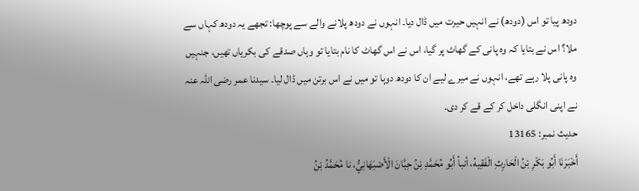دودھ پیا تو اس (دودھ) نے انہیں حیرت میں ڈال دیا۔ انہوں نے دودھ پلانے والے سے پوچھا: تجھے یہ دودھ کہاں سے ملا؟ اس نے بتایا کہ وہ پانی کے گھاٹ پر گیا، اس نے اس گھاٹ کا نام بتایا تو وہاں صدقے کی بکریاں تھیں، جنہیں وہ پانی پلا رہے تھے، انہوں نے میرے لیے ان کا دودھ دوہا تو میں نے اس برتن میں ڈال لیا۔ سیدنا عمر رضی اللہ عنہ نے اپنی انگلی داخل کر کے قے کر دی۔
حدیث نمبر: 13165
أَخْبَرَنَا أَبُو بَكْرِ بْنُ الْحَارِثِ الْفَقِيهُ، أنبأ أَبُو مُحَمَّدِ بْنُ حِبَّانَ الْأَصْبَهَانِيُّ، نا مُحَمَّدُ بْنُ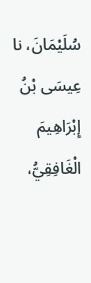سُلَيْمَانَ، نا عِيسَى بْنُ إِبْرَاهِيمَ الْغَافِقِيُّ،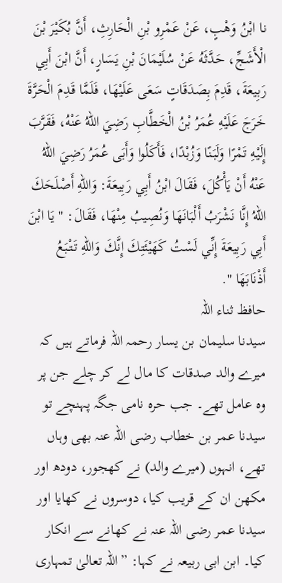نا ابْنُ وَهْبٍ، عَنْ عَمْرِو بْنِ الْحَارِثِ، أَنَّ بُكَيْرَ بْنَ الْأَشَجِّ، حَدَّثَهُ عَنْ سُلَيْمَانَ بْنِ يَسَارٍ، أَنَّ ابْنَ أَبِي رَبِيعَةَ، قَدِمَ بِصَدَقَاتٍ سَعَى عَلَيْهَا، فَلَمَّا قَدِمَ الْحَرَّةَ خَرَجَ عَلَيْهِ عُمَرُ بْنُ الْخَطَّابِ رَضِيَ اللهُ عَنْهُ، فَقَرَّبَ إِلَيْهِ تَمْرًا وَلَبَنًا وَزُبْدًا، فَأَكَلُوا وَأَبَى عُمَرُ رَضِيَ اللهُ عَنْهُ أَنْ يَأْكُلَ، فَقَالَ ابْنُ أَبِي رَبِيعَةَ: وَاللهِ أَصْلَحَكَ اللهُ إِنَّا نَشْرَبُ أَلْبَانَهَا وَنُصِيبُ مِنْهَا، فَقَالَ: " يَا ابْنَ أَبِي رَبِيعَةَ إِنِّي لَسْتُ كَهَيْئَتِكَ إِنَّكَ وَاللهِ تَتْبَعُ أَذْنَابَهَا ".
حافظ ثناء اللہ
سیدنا سلیمان بن یسار رحمہ اللہ فرماتے ہیں کہ میرے والد صدقات کا مال لے کر چلے جن پر وہ عامل تھے۔ جب حرہ نامی جگہ پہنچے تو سیدنا عمر بن خطاب رضی اللہ عنہ بھی وہاں تھے، انہوں (میرے والد) نے کھجور، دودھ اور مکھن ان کے قریب کیا، دوسروں نے کھایا اور سیدنا عمر رضی اللہ عنہ نے کھانے سے انکار کیا۔ ابن ابی ربیعہ نے کہا: ”اللہ تعالیٰ تمہاری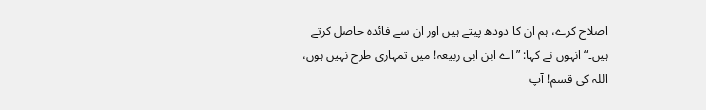اصلاح کرے، ہم ان کا دودھ پیتے ہیں اور ان سے فائدہ حاصل کرتے ہیں۔“ انہوں نے کہا: ”اے ابن ابی ربیعہ! میں تمہاری طرح نہیں ہوں، اللہ کی قسم! آپ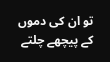تو ان کی دموں کے پیچھے چلتے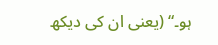ہو۔“ (یعنی ان کی دیکھ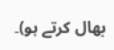بھال کرتے ہو)۔